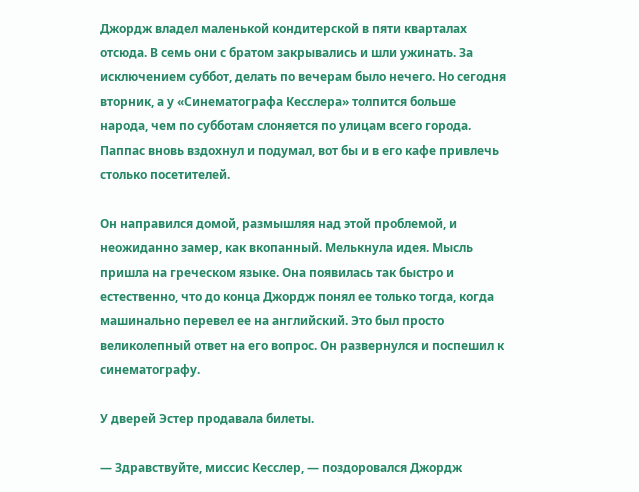Джордж владел маленькой кондитерской в пяти кварталах отсюда. В семь они с братом закрывались и шли ужинать. За исключением суббот, делать по вечерам было нечего. Но сегодня вторник, а у «Синематографа Кесслера» толпится больше народа, чем по субботам слоняется по улицам всего города. Паппас вновь вздохнул и подумал, вот бы и в его кафе привлечь столько посетителей.

Он направился домой, размышляя над этой проблемой, и неожиданно замер, как вкопанный. Мелькнула идея. Мысль пришла на греческом языке. Она появилась так быстро и естественно, что до конца Джордж понял ее только тогда, когда машинально перевел ее на английский. Это был просто великолепный ответ на его вопрос. Он развернулся и поспешил к синематографу.

У дверей Эстер продавала билеты.

— Здравствуйте, миссис Кесслер, — поздоровался Джордж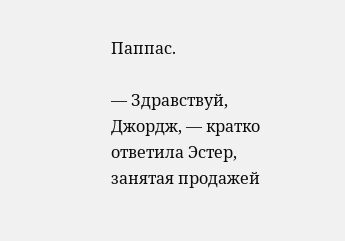Паппас.

— Здравствуй, Джордж, — кратко ответила Эстер, занятая продажей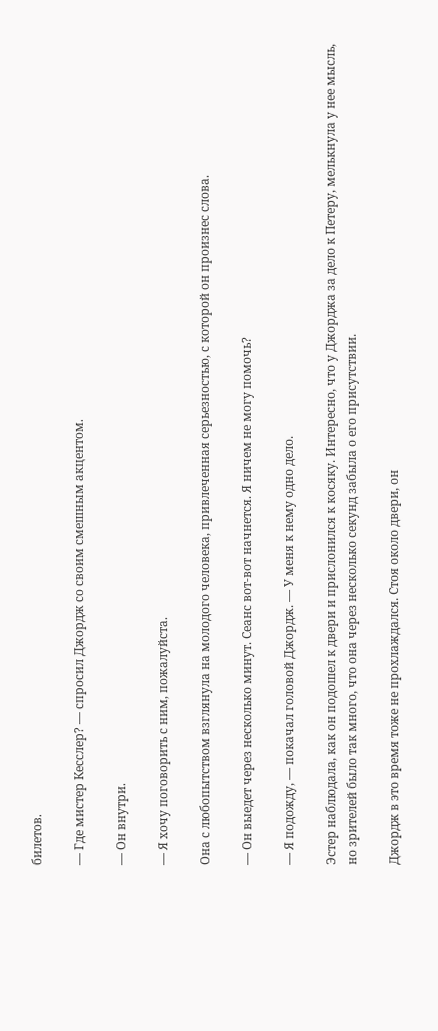билетов.

— Где мистер Кесслер? — спросил Джордж со своим смешным акцентом.

— Он внутри.

— Я хочу поговорить с ним, пожалуйста.

Она с любопытством взглянула на молодого человека, привлеченная серьезностью, с которой он произнес слова.

— Он выедет через несколько минут. Сеанс вот-вот начнется. Я ничем не могу помочь?

— Я подожду, — покачал головой Джордж. — У меня к нему одно дело.

Эстер наблюдала, как он подошел к двери и прислонился к косяку. Интересно, что у Джорджа за дело к Петеру, мелькнула у нее мысль, но зрителей было так много, что она через несколько секунд забыла о его присутствии.

Джордж в это время тоже не прохлаждался. Стоя около двери, он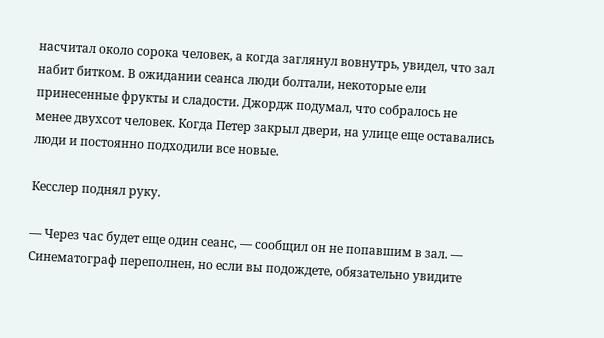насчитал около сорока человек, а когда заглянул вовнутрь, увидел, что зал набит битком. В ожидании сеанса люди болтали, некоторые ели принесенные фрукты и сладости. Джордж подумал, что собралось не менее двухсот человек. Когда Петер закрыл двери, на улице еще оставались люди и постоянно подходили все новые.

Кесслер поднял руку.

— Через час будет еще один сеанс, — сообщил он не попавшим в зал. — Синематограф переполнен, но если вы подождете, обязательно увидите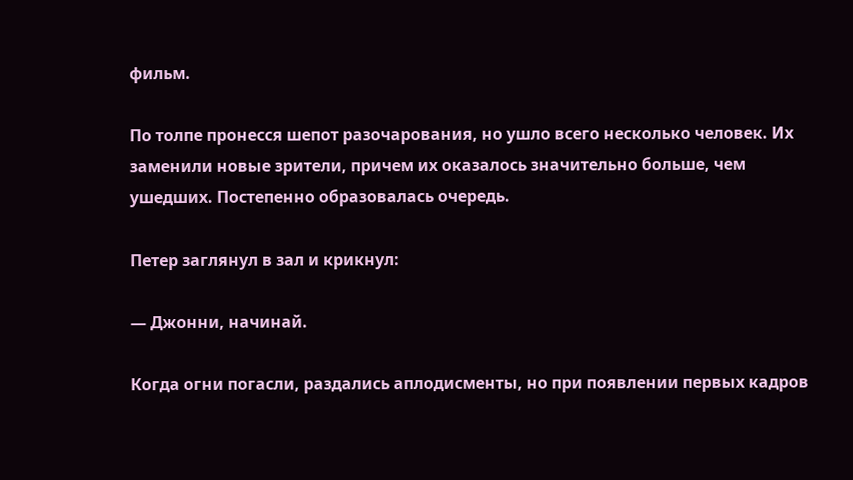фильм.

По толпе пронесся шепот разочарования, но ушло всего несколько человек. Их заменили новые зрители, причем их оказалось значительно больше, чем ушедших. Постепенно образовалась очередь.

Петер заглянул в зал и крикнул:

— Джонни, начинай.

Когда огни погасли, раздались аплодисменты, но при появлении первых кадров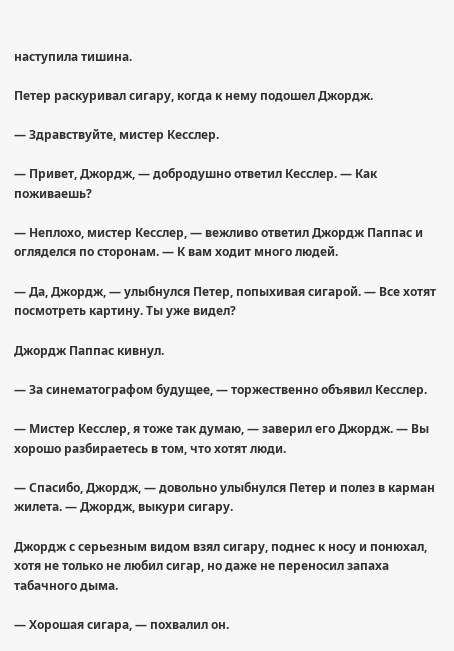наступила тишина.

Петер раскуривал сигару, когда к нему подошел Джордж.

— Здравствуйте, мистер Кесслер.

— Привет, Джордж, — добродушно ответил Кесслер. — Как поживаешь?

— Неплохо, мистер Кесслер, — вежливо ответил Джордж Паппас и огляделся по сторонам. — К вам ходит много людей.

— Да, Джордж, — улыбнулся Петер, попыхивая сигарой. — Все хотят посмотреть картину. Ты уже видел?

Джордж Паппас кивнул.

— За синематографом будущее, — торжественно объявил Кесслер.

— Мистер Кесслер, я тоже так думаю, — заверил его Джордж. — Вы хорошо разбираетесь в том, что хотят люди.

— Спасибо, Джордж, — довольно улыбнулся Петер и полез в карман жилета. — Джордж, выкури сигару.

Джордж с серьезным видом взял сигару, поднес к носу и понюхал, хотя не только не любил сигар, но даже не переносил запаха табачного дыма.

— Хорошая сигара, — похвалил он.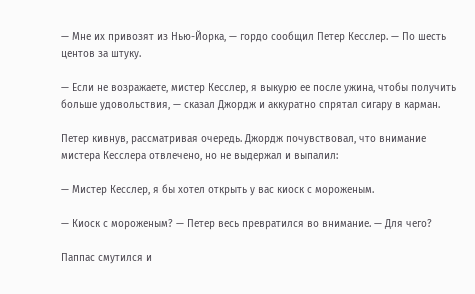— Мне их привозят из Нью-Йорка, — гордо сообщил Петер Кесслер. — По шесть центов за штуку.

— Если не возражаете, мистер Кесслер, я выкурю ее после ужина, чтобы получить больше удовольствия, — сказал Джордж и аккуратно спрятал сигару в карман.

Петер кивнув, рассматривая очередь. Джордж почувствовал, что внимание мистера Кесслера отвлечено, но не выдержал и выпалил:

— Мистер Кесслер, я бы хотел открыть у вас киоск с мороженым.

— Киоск с мороженым? — Петер весь превратился во внимание. — Для чего?

Паппас смутился и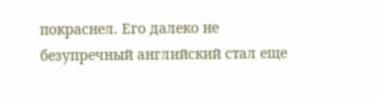покраснел. Его далеко не безупречный английский стал еще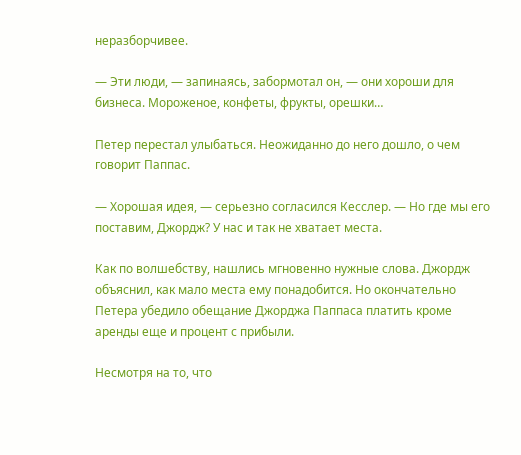неразборчивее.

— Эти люди, — запинаясь, забормотал он, — они хороши для бизнеса. Мороженое, конфеты, фрукты, орешки…

Петер перестал улыбаться. Неожиданно до него дошло, о чем говорит Паппас.

— Хорошая идея, — серьезно согласился Кесслер. — Но где мы его поставим, Джордж? У нас и так не хватает места.

Как по волшебству, нашлись мгновенно нужные слова. Джордж объяснил, как мало места ему понадобится. Но окончательно Петера убедило обещание Джорджа Паппаса платить кроме аренды еще и процент с прибыли.

Несмотря на то, что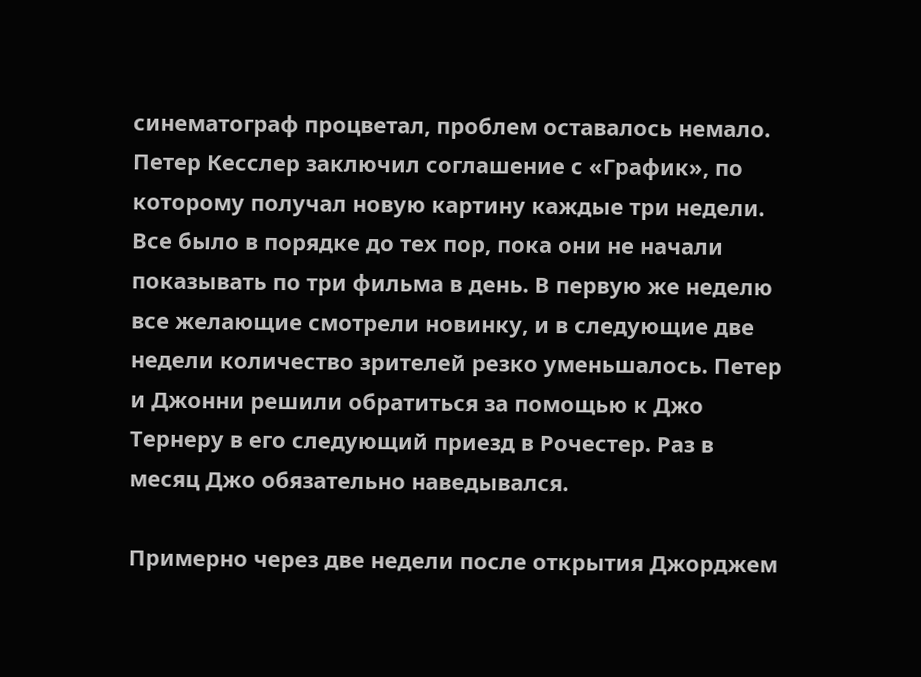синематограф процветал, проблем оставалось немало. Петер Кесслер заключил соглашение с «График», по которому получал новую картину каждые три недели. Все было в порядке до тех пор, пока они не начали показывать по три фильма в день. В первую же неделю все желающие смотрели новинку, и в следующие две недели количество зрителей резко уменьшалось. Петер и Джонни решили обратиться за помощью к Джо Тернеру в его следующий приезд в Рочестер. Раз в месяц Джо обязательно наведывался.

Примерно через две недели после открытия Джорджем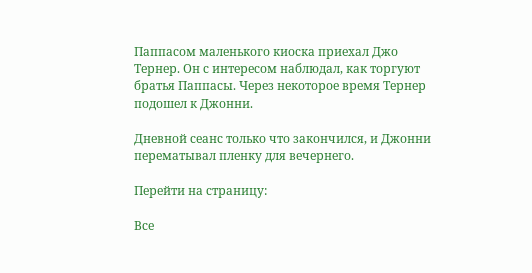Паппасом маленького киоска приехал Джо Тернер. Он с интересом наблюдал, как торгуют братья Паппасы. Через некоторое время Тернер подошел к Джонни.

Дневной сеанс только что закончился, и Джонни перематывал пленку для вечернего.

Перейти на страницу:

Все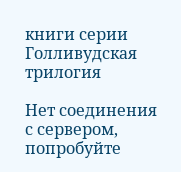книги серии Голливудская трилогия

Нет соединения с сервером, попробуйте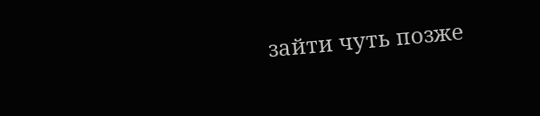зайти чуть позже